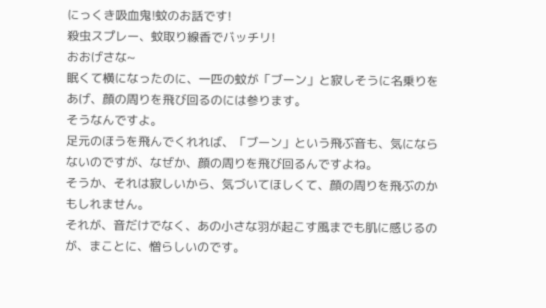にっくき吸血鬼!蚊のお話です!
殺虫スプレー、蚊取り線香でバッチリ!
おおげさな~
眠くて横になったのに、一匹の蚊が「ブーン」と寂しそうに名乗りをあげ、顔の周りを飛び回るのには参ります。
そうなんですよ。
足元のほうを飛んでくれれば、「ブーン」という飛ぶ音も、気にならないのですが、なぜか、顔の周りを飛び回るんですよね。
そうか、それは寂しいから、気づいてほしくて、顔の周りを飛ぶのかもしれません。
それが、音だけでなく、あの小さな羽が起こす風までも肌に感じるのが、まことに、憎らしいのです。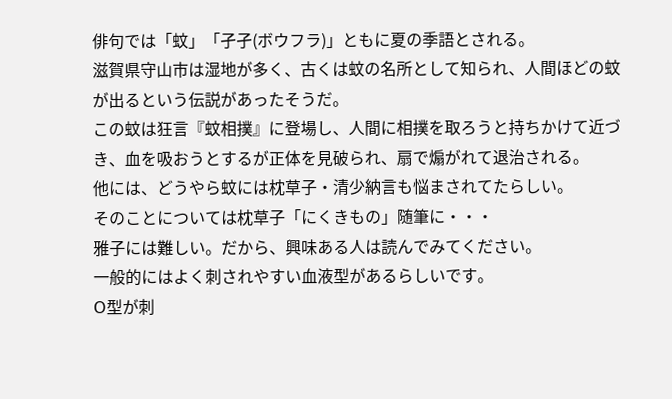俳句では「蚊」「孑孑(ボウフラ)」ともに夏の季語とされる。
滋賀県守山市は湿地が多く、古くは蚊の名所として知られ、人間ほどの蚊が出るという伝説があったそうだ。
この蚊は狂言『蚊相撲』に登場し、人間に相撲を取ろうと持ちかけて近づき、血を吸おうとするが正体を見破られ、扇で煽がれて退治される。
他には、どうやら蚊には枕草子・清少納言も悩まされてたらしい。
そのことについては枕草子「にくきもの」随筆に・・・
雅子には難しい。だから、興味ある人は読んでみてください。
一般的にはよく刺されやすい血液型があるらしいです。
O型が刺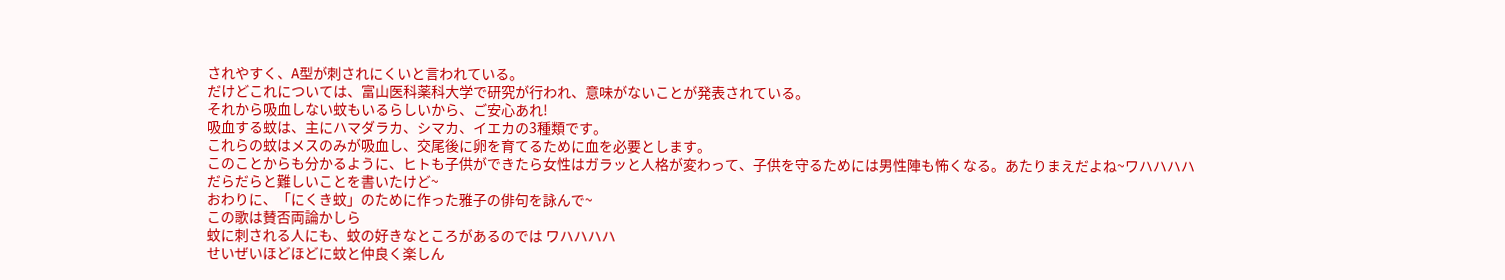されやすく、A型が刺されにくいと言われている。
だけどこれについては、富山医科薬科大学で研究が行われ、意味がないことが発表されている。
それから吸血しない蚊もいるらしいから、ご安心あれ!
吸血する蚊は、主にハマダラカ、シマカ、イエカの3種類です。
これらの蚊はメスのみが吸血し、交尾後に卵を育てるために血を必要とします。
このことからも分かるように、ヒトも子供ができたら女性はガラッと人格が変わって、子供を守るためには男性陣も怖くなる。あたりまえだよね~ワハハハハ
だらだらと難しいことを書いたけど~
おわりに、「にくき蚊」のために作った雅子の俳句を詠んで~
この歌は賛否両論かしら
蚊に刺される人にも、蚊の好きなところがあるのでは ワハハハハ
せいぜいほどほどに蚊と仲良く楽しん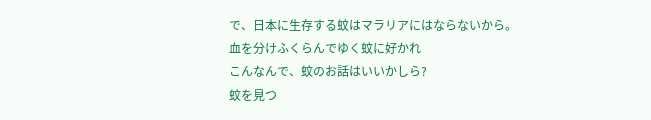で、日本に生存する蚊はマラリアにはならないから。
血を分けふくらんでゆく蚊に好かれ
こんなんで、蚊のお話はいいかしら?
蚊を見つ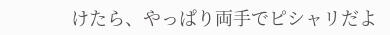けたら、やっぱり両手でピシャリだよ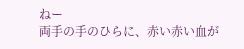ねー
両手の手のひらに、赤い赤い血が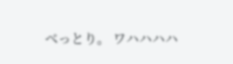べっとり。 ワハハハハ